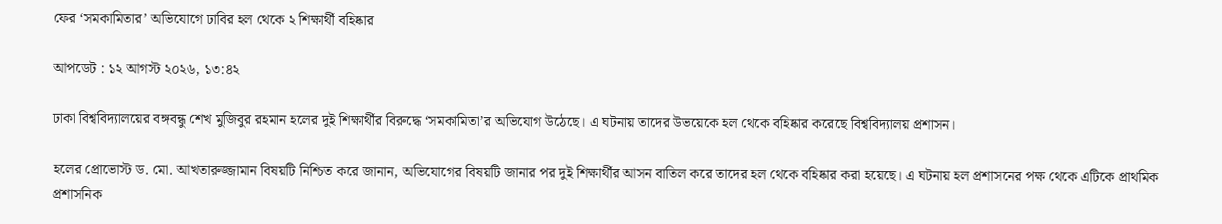ফের ‘সমকামিতার’ অভিযোগে ঢাবির হল থেকে ২ শিক্ষার্থী বহিষ্কার

আপডেট : ১২ আগস্ট ২০২৬, ১৩:৪২

ঢাকা বিশ্ববিদ্যালয়ের বঙ্গবন্ধু শেখ মুজিবুর রহমান হলের দুই শিক্ষার্থীর বিরুদ্ধে ‘সমকামিতা’র অভিযোগ উঠেছে। এ ঘটনায় তাদের উভয়েকে হল থেকে বহিষ্কার করেছে বিশ্ববিদ্যালয় প্রশাসন।

হলের প্রোভোস্ট ড. মো. আখতারুজ্জামান বিষয়টি নিশ্চিত করে জানান, অভিযোগের বিষয়টি জানার পর দুই শিক্ষার্থীর আসন বাতিল করে তাদের হল থেকে বহিষ্কার করা হয়েছে। এ ঘটনায় হল প্রশাসনের পক্ষ থেকে এটিকে প্রাথমিক প্রশাসনিক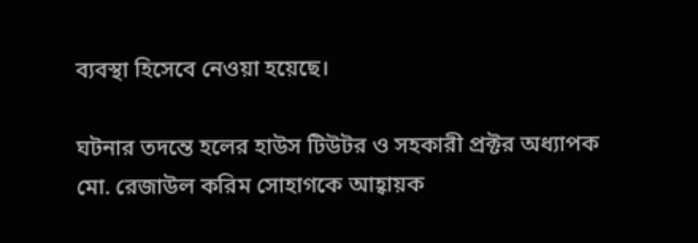ব্যবস্থা হিসেবে নেওয়া হয়েছে।

ঘটনার তদন্তে হলের হাউস টিউটর ও সহকারী প্রক্টর অধ্যাপক মো. রেজাউল করিম সোহাগকে আহ্বায়ক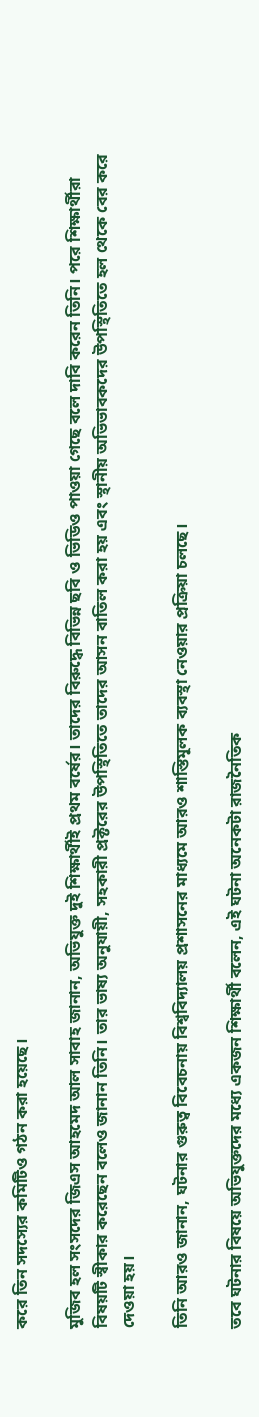করে তিন সদস্যের কমিটিও গঠন করা হয়েছে।

মুজিব হল সংসদের জিএস আহমেদ আল সাবাহ জানান, অভিযুক্ত দুই শিক্ষার্থীই প্রথম বর্ষের। তাদের বিরুদ্ধে বিভিন্ন ছবি ও ভিডিও পাওয়া গেছে বলে দাবি করেন তিনি। পরে শিক্ষার্থীরা বিষয়টি স্বীকার করেছেন বলেও জানান তিনি। তার ভাষ্য অনুযায়ী, সহকারী প্রক্টরের উপস্থিতিতে তাদের আসন বাতিল করা হয় এবং স্থানীয় অভিভাবকদের উপস্থিতিতে হল থেকে বের করে দেওয়া হয়।

তিনি আরও জানান, ঘটনার গুরুত্ব বিবেচনায় বিশ্ববিদ্যালয় প্রশাসনের মাধ্যমে আরও শাস্তিমূলক ব্যবস্থা নেওয়ার প্রক্রিয়া চলছে।

তবে ঘটনার বিষয়ে অভিযুক্তদের মধ্যে একজন শিক্ষার্থী বলেন, এই ঘটনা অনেকটা রাজনৈতিক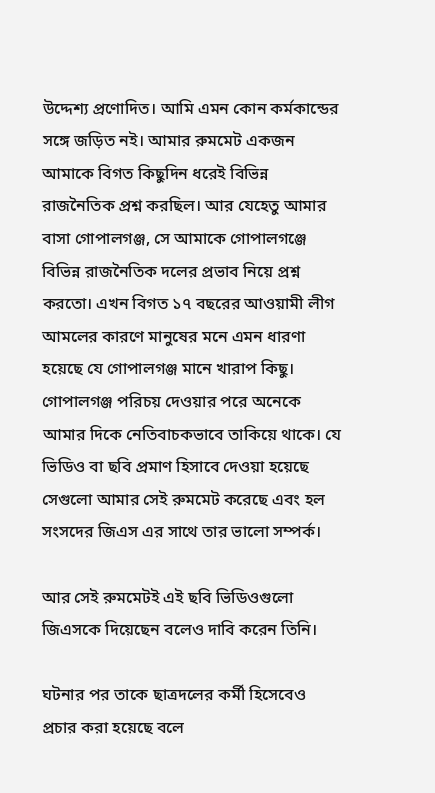উদ্দেশ্য প্রণোদিত। আমি এমন কোন কর্মকান্ডের সঙ্গে জড়িত নই। আমার রুমমেট একজন আমাকে বিগত কিছুদিন ধরেই বিভিন্ন রাজনৈতিক প্রশ্ন করছিল। আর যেহেতু আমার বাসা গোপালগঞ্জ, সে আমাকে গোপালগঞ্জে বিভিন্ন রাজনৈতিক দলের প্রভাব নিয়ে প্রশ্ন করতো। এখন বিগত ১৭ বছরের আওয়ামী লীগ আমলের কারণে মানুষের মনে এমন ধারণা হয়েছে যে গোপালগঞ্জ মানে খারাপ কিছু। গোপালগঞ্জ পরিচয় দেওয়ার পরে অনেকে আমার দিকে নেতিবাচকভাবে তাকিয়ে থাকে। যে ভিডিও বা ছবি প্রমাণ হিসাবে দেওয়া হয়েছে সেগুলো আমার সেই রুমমেট করেছে এবং হল সংসদের জিএস এর সাথে তার ভালো সম্পর্ক।

আর সেই রুমমেটই এই ছবি ভিডিওগুলো জিএসকে দিয়েছেন বলেও দাবি করেন তিনি।

ঘটনার পর তাকে ছাত্রদলের কর্মী হিসেবেও প্রচার করা হয়েছে বলে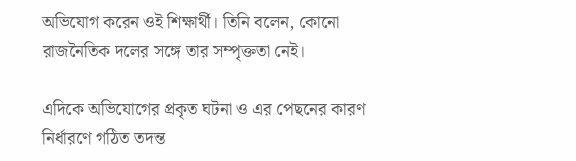অভিযোগ করেন ওই শিক্ষার্থী। তিনি বলেন, কোনো রাজনৈতিক দলের সঙ্গে তার সম্পৃক্ততা নেই।

এদিকে অভিযোগের প্রকৃত ঘটনা ও এর পেছনের কারণ নির্ধারণে গঠিত তদন্ত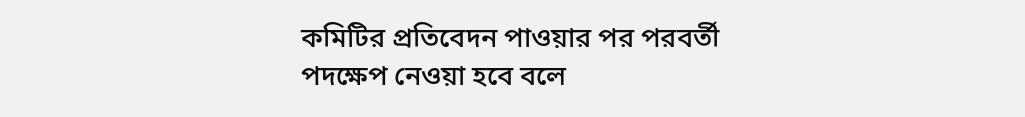কমিটির প্রতিবেদন পাওয়ার পর পরবর্তী পদক্ষেপ নেওয়া হবে বলে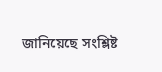জানিয়েছে সংশ্লিষ্ট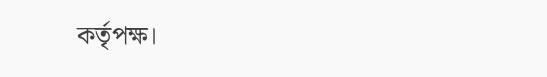কর্তৃপক্ষ।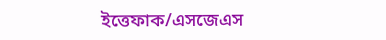ইত্তেফাক/এসজেএস